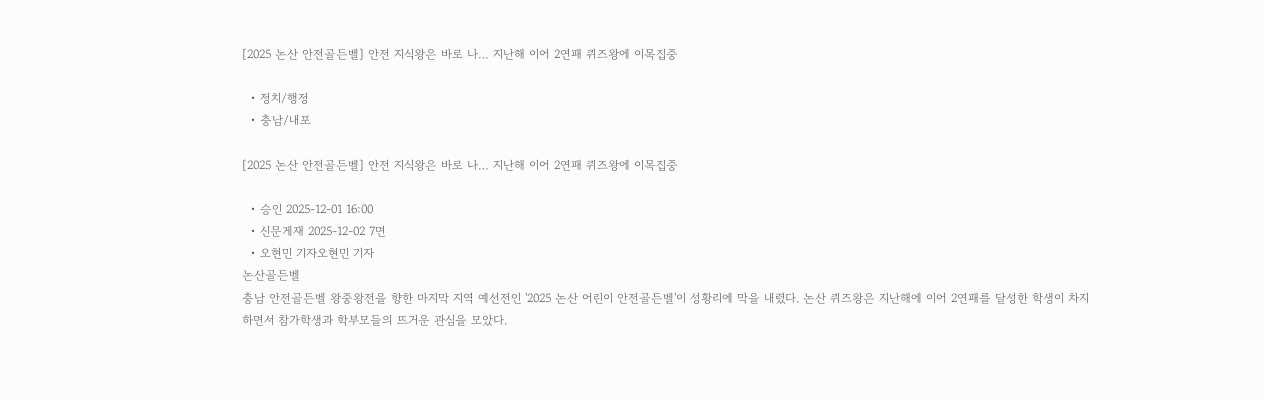[2025 논산 안전골든벨] 안전 지식왕은 바로 나… 지난해 이어 2연패 퀴즈왕에 이목집중

  • 정치/행정
  • 충남/내포

[2025 논산 안전골든벨] 안전 지식왕은 바로 나… 지난해 이어 2연패 퀴즈왕에 이목집중

  • 승인 2025-12-01 16:00
  • 신문게재 2025-12-02 7면
  • 오현민 기자오현민 기자
논산골든벨
충남 안전골든벨 왕중왕전을 향한 마지막 지역 예선전인 '2025 논산 어린이 안전골든벨'이 성황리에 막을 내렸다. 논산 퀴즈왕은 지난해에 이어 2연패를 달성한 학생이 차지하면서 참가학생과 학부모들의 뜨거운 관심을 모았다.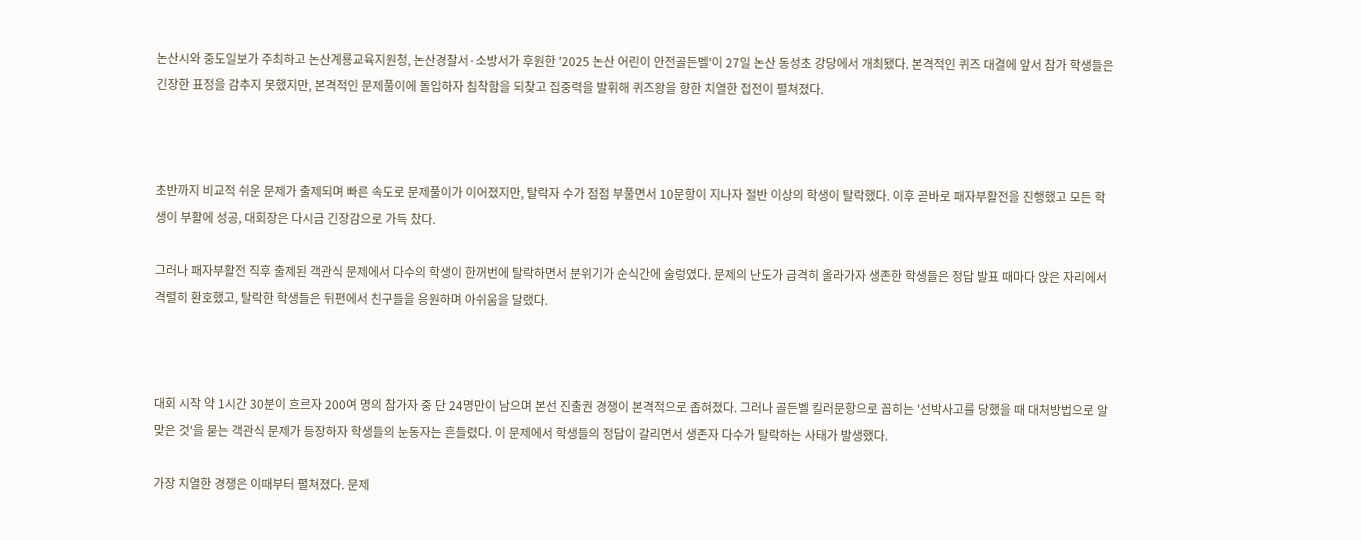논산시와 중도일보가 주최하고 논산계룡교육지원청, 논산경찰서·소방서가 후원한 '2025 논산 어린이 안전골든벨'이 27일 논산 동성초 강당에서 개최됐다. 본격적인 퀴즈 대결에 앞서 참가 학생들은 긴장한 표정을 감추지 못했지만, 본격적인 문제풀이에 돌입하자 침착함을 되찾고 집중력을 발휘해 퀴즈왕을 향한 치열한 접전이 펼쳐졌다.



초반까지 비교적 쉬운 문제가 출제되며 빠른 속도로 문제풀이가 이어졌지만, 탈락자 수가 점점 부풀면서 10문항이 지나자 절반 이상의 학생이 탈락했다. 이후 곧바로 패자부활전을 진행했고 모든 학생이 부활에 성공, 대회장은 다시금 긴장감으로 가득 찼다.

그러나 패자부활전 직후 출제된 객관식 문제에서 다수의 학생이 한꺼번에 탈락하면서 분위기가 순식간에 술렁였다. 문제의 난도가 급격히 올라가자 생존한 학생들은 정답 발표 때마다 앉은 자리에서 격렬히 환호했고, 탈락한 학생들은 뒤편에서 친구들을 응원하며 아쉬움을 달랬다.



대회 시작 약 1시간 30분이 흐르자 200여 명의 참가자 중 단 24명만이 남으며 본선 진출권 경쟁이 본격적으로 좁혀졌다. 그러나 골든벨 킬러문항으로 꼽히는 '선박사고를 당했을 때 대처방법으로 알맞은 것'을 묻는 객관식 문제가 등장하자 학생들의 눈동자는 흔들렸다. 이 문제에서 학생들의 정답이 갈리면서 생존자 다수가 탈락하는 사태가 발생했다.

가장 치열한 경쟁은 이때부터 펼쳐졌다. 문제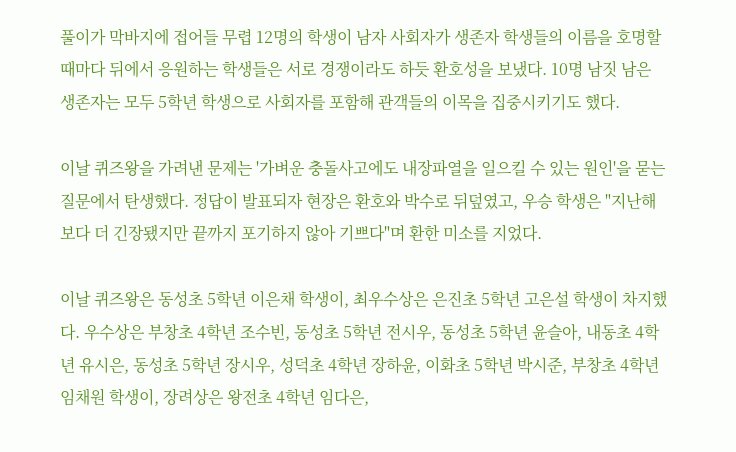풀이가 막바지에 접어들 무렵 12명의 학생이 남자 사회자가 생존자 학생들의 이름을 호명할 때마다 뒤에서 응원하는 학생들은 서로 경쟁이라도 하듯 환호성을 보냈다. 10명 남짓 남은 생존자는 모두 5학년 학생으로 사회자를 포함해 관객들의 이목을 집중시키기도 했다.

이날 퀴즈왕을 가려낸 문제는 '가벼운 충돌사고에도 내장파열을 일으킬 수 있는 원인'을 묻는 질문에서 탄생했다. 정답이 발표되자 현장은 환호와 박수로 뒤덮였고, 우승 학생은 "지난해보다 더 긴장됐지만 끝까지 포기하지 않아 기쁘다"며 환한 미소를 지었다.

이날 퀴즈왕은 동성초 5학년 이은채 학생이, 최우수상은 은진초 5학년 고은설 학생이 차지했다. 우수상은 부창초 4학년 조수빈, 동성초 5학년 전시우, 동성초 5학년 윤슬아, 내동초 4학년 유시은, 동성초 5학년 장시우, 성덕초 4학년 장하윤, 이화초 5학년 박시준, 부창초 4학년 임채원 학생이, 장려상은 왕전초 4학년 임다은,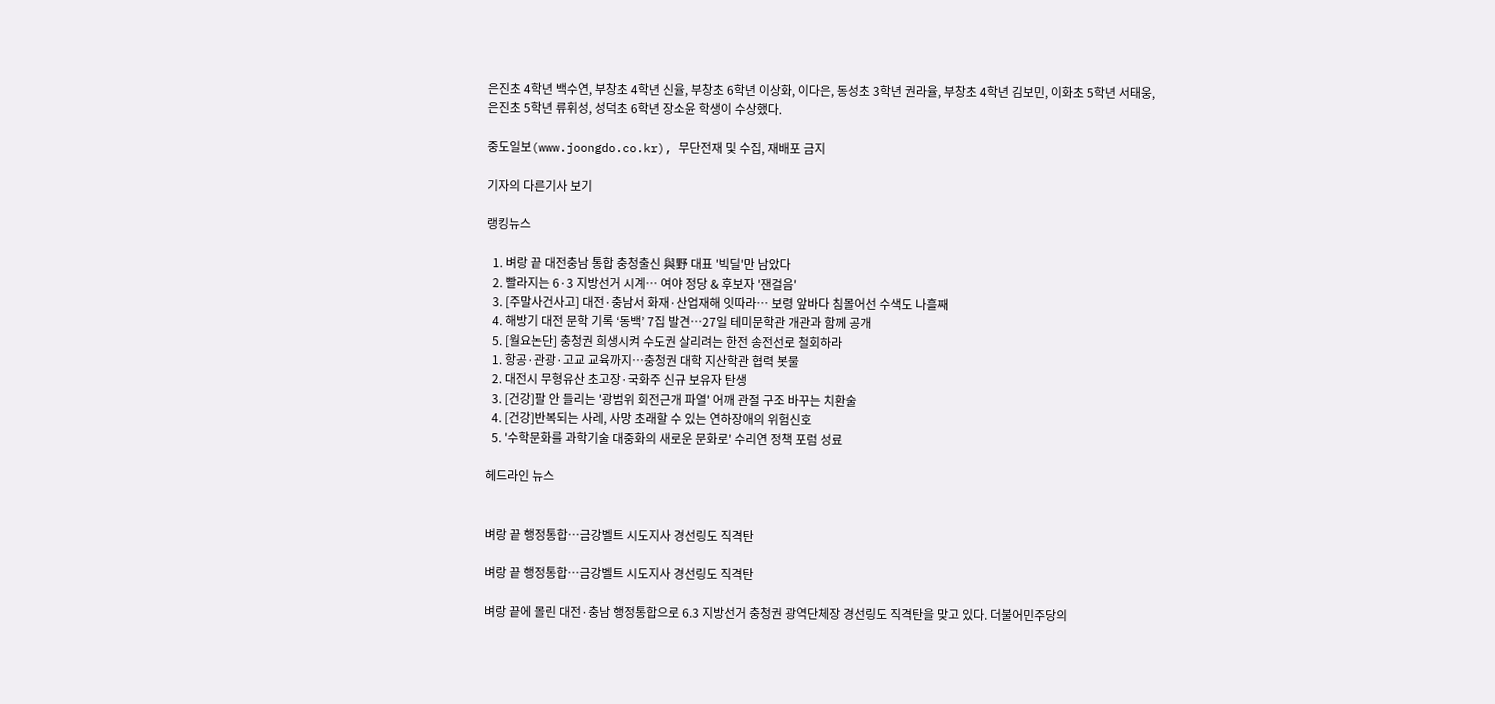은진초 4학년 백수연, 부창초 4학년 신율, 부창초 6학년 이상화, 이다은, 동성초 3학년 권라율, 부창초 4학년 김보민, 이화초 5학년 서태웅, 은진초 5학년 류휘성, 성덕초 6학년 장소윤 학생이 수상했다.

중도일보(www.joongdo.co.kr), 무단전재 및 수집, 재배포 금지

기자의 다른기사 보기

랭킹뉴스

  1. 벼랑 끝 대전충남 통합 충청출신 與野 대표 '빅딜'만 남았다
  2. 빨라지는 6·3 지방선거 시계… 여야 정당 & 후보자 '잰걸음'
  3. [주말사건사고] 대전·충남서 화재·산업재해 잇따라… 보령 앞바다 침몰어선 수색도 나흘째
  4. 해방기 대전 문학 기록 ‘동백’ 7집 발견…27일 테미문학관 개관과 함께 공개
  5. [월요논단] 충청권 희생시켜 수도권 살리려는 한전 송전선로 철회하라
  1. 항공·관광·고교 교육까지…충청권 대학 지산학관 협력 봇물
  2. 대전시 무형유산 초고장·국화주 신규 보유자 탄생
  3. [건강]팔 안 들리는 '광범위 회전근개 파열' 어깨 관절 구조 바꾸는 치환술
  4. [건강]반복되는 사레, 사망 초래할 수 있는 연하장애의 위험신호
  5. '수학문화를 과학기술 대중화의 새로운 문화로' 수리연 정책 포럼 성료

헤드라인 뉴스


벼랑 끝 행정통합…금강벨트 시도지사 경선링도 직격탄

벼랑 끝 행정통합…금강벨트 시도지사 경선링도 직격탄

벼랑 끝에 몰린 대전·충남 행정통합으로 6.3 지방선거 충청권 광역단체장 경선링도 직격탄을 맞고 있다. 더불어민주당의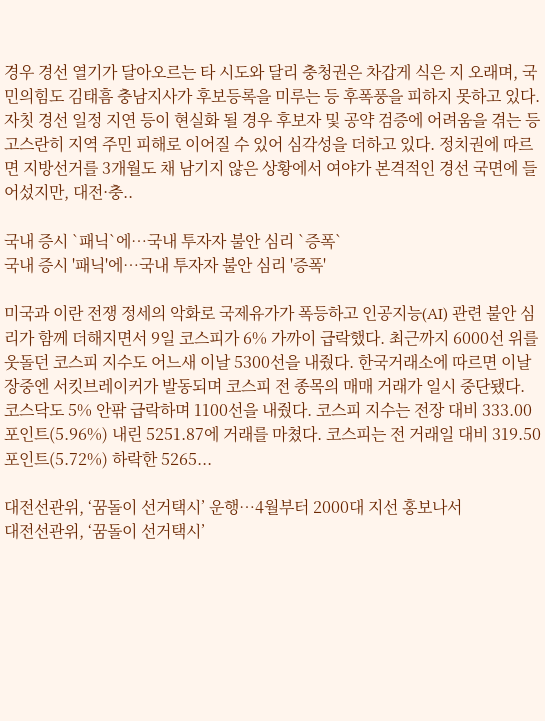경우 경선 열기가 달아오르는 타 시도와 달리 충청권은 차갑게 식은 지 오래며, 국민의힘도 김태흠 충남지사가 후보등록을 미루는 등 후폭풍을 피하지 못하고 있다. 자칫 경선 일정 지연 등이 현실화 될 경우 후보자 및 공약 검증에 어려움을 겪는 등 고스란히 지역 주민 피해로 이어질 수 있어 심각성을 더하고 있다. 정치권에 따르면 지방선거를 3개월도 채 남기지 않은 상황에서 여야가 본격적인 경선 국면에 들어섰지만, 대전·충..

국내 증시 `패닉`에…국내 투자자 불안 심리 `증폭`
국내 증시 '패닉'에…국내 투자자 불안 심리 '증폭'

미국과 이란 전쟁 정세의 악화로 국제유가가 폭등하고 인공지능(AI) 관련 불안 심리가 함께 더해지면서 9일 코스피가 6% 가까이 급락했다. 최근까지 6000선 위를 웃돌던 코스피 지수도 어느새 이날 5300선을 내줬다. 한국거래소에 따르면 이날 장중엔 서킷브레이커가 발동되며 코스피 전 종목의 매매 거래가 일시 중단됐다. 코스닥도 5% 안팎 급락하며 1100선을 내줬다. 코스피 지수는 전장 대비 333.00포인트(5.96%) 내린 5251.87에 거래를 마쳤다. 코스피는 전 거래일 대비 319.50포인트(5.72%) 하락한 5265...

대전선관위, ‘꿈돌이 선거택시’ 운행…4월부터 2000대 지선 홍보나서
대전선관위, ‘꿈돌이 선거택시’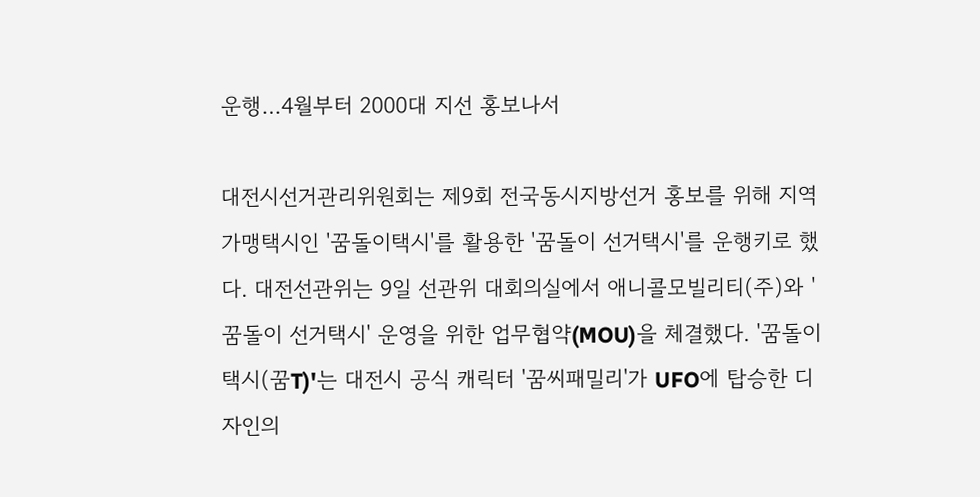운행…4월부터 2000대 지선 홍보나서

대전시선거관리위원회는 제9회 전국동시지방선거 홍보를 위해 지역 가맹택시인 '꿈돌이택시'를 활용한 '꿈돌이 선거택시'를 운행키로 했다. 대전선관위는 9일 선관위 대회의실에서 애니콜모빌리티(주)와 '꿈돌이 선거택시' 운영을 위한 업무협약(MOU)을 체결했다. '꿈돌이택시(꿈T)'는 대전시 공식 캐릭터 '꿈씨패밀리'가 UFO에 탑승한 디자인의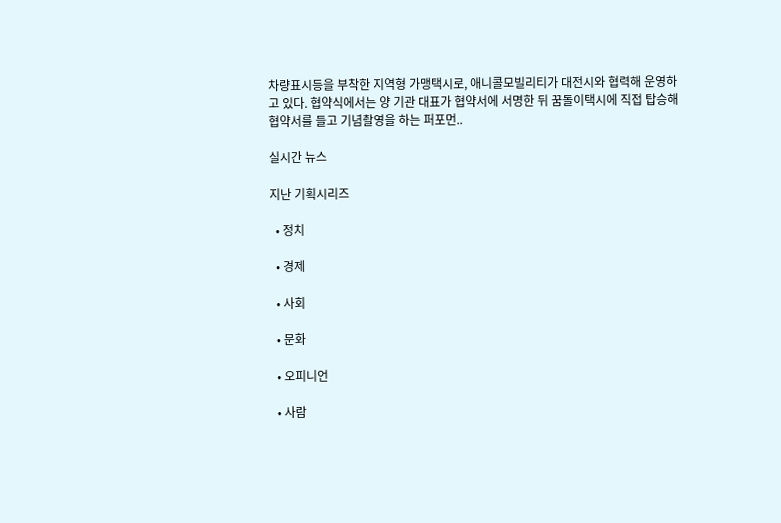차량표시등을 부착한 지역형 가맹택시로, 애니콜모빌리티가 대전시와 협력해 운영하고 있다. 협약식에서는 양 기관 대표가 협약서에 서명한 뒤 꿈돌이택시에 직접 탑승해 협약서를 들고 기념촬영을 하는 퍼포먼..

실시간 뉴스

지난 기획시리즈

  • 정치

  • 경제

  • 사회

  • 문화

  • 오피니언

  • 사람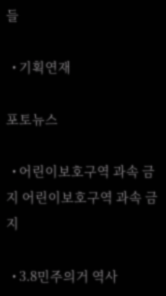들

  • 기획연재

포토뉴스

  • 어린이보호구역 과속 금지 어린이보호구역 과속 금지

  • 3.8민주의거 역사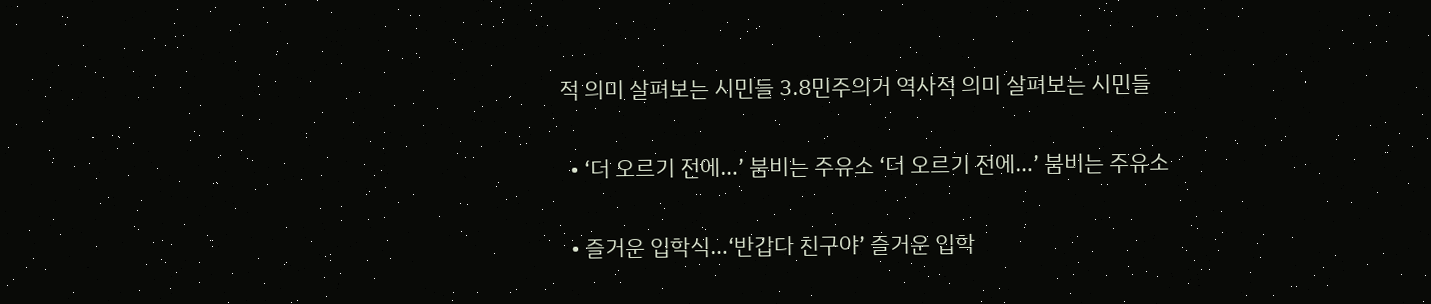적 의미 살펴보는 시민들 3.8민주의거 역사적 의미 살펴보는 시민들

  • ‘더 오르기 전에…’ 붐비는 주유소 ‘더 오르기 전에…’ 붐비는 주유소

  • 즐거운 입학식…‘반갑다 친구야’ 즐거운 입학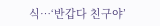식…‘반갑다 친구야’